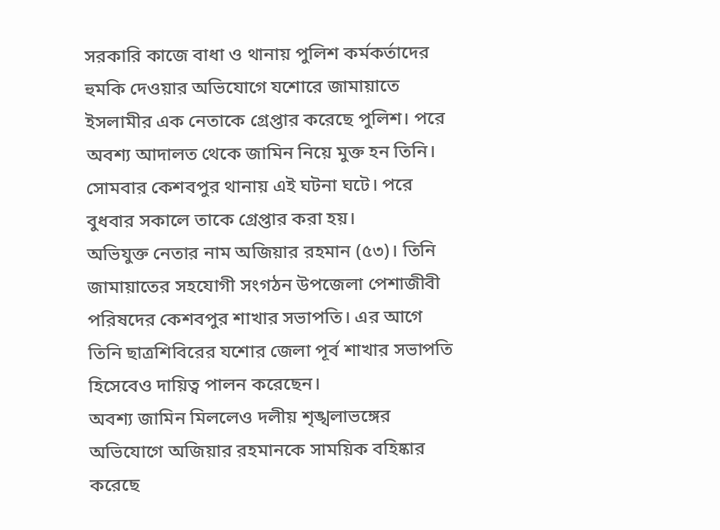সরকারি কাজে বাধা ও থানায় পুলিশ কর্মকর্তাদের হুমকি দেওয়ার অভিযোগে যশোরে জামায়াতে ইসলামীর এক নেতাকে গ্রেপ্তার করেছে পুলিশ। পরে অবশ্য আদালত থেকে জামিন নিয়ে মুক্ত হন তিনি।
সোমবার কেশবপুর থানায় এই ঘটনা ঘটে। পরে বুধবার সকালে তাকে গ্রেপ্তার করা হয়।
অভিযুক্ত নেতার নাম অজিয়ার রহমান (৫৩)। তিনি জামায়াতের সহযোগী সংগঠন উপজেলা পেশাজীবী পরিষদের কেশবপুর শাখার সভাপতি। এর আগে তিনি ছাত্রশিবিরের যশোর জেলা পূর্ব শাখার সভাপতি হিসেবেও দায়িত্ব পালন করেছেন।
অবশ্য জামিন মিললেও দলীয় শৃঙ্খলাভঙ্গের অভিযোগে অজিয়ার রহমানকে সাময়িক বহিষ্কার করেছে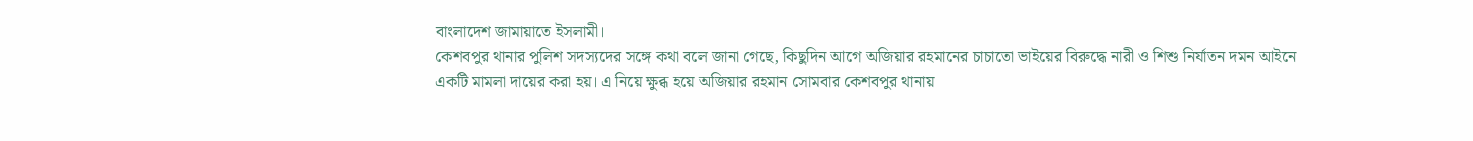বাংলাদেশ জামায়াতে ইসলামী।
কেশবপুর থানার পুলিশ সদস্যদের সঙ্গে কথা বলে জানা গেছে, কিছুদিন আগে অজিয়ার রহমানের চাচাতো ভাইয়ের বিরুদ্ধে নারী ও শিশু নির্যাতন দমন আইনে একটি মামলা দায়ের করা হয়। এ নিয়ে ক্ষুব্ধ হয়ে অজিয়ার রহমান সোমবার কেশবপুর থানায়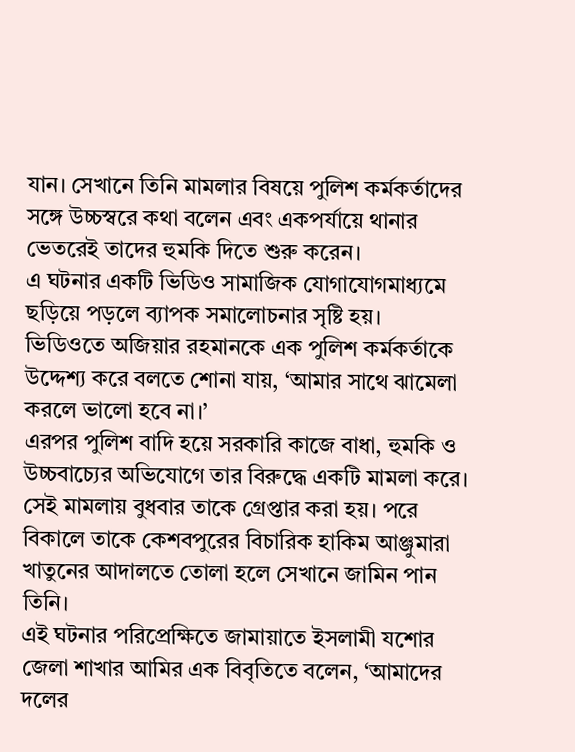যান। সেখানে তিনি মামলার বিষয়ে পুলিশ কর্মকর্তাদের সঙ্গে উচ্চস্বরে কথা বলেন এবং একপর্যায়ে থানার ভেতরেই তাদের হুমকি দিতে শুরু করেন।
এ ঘটনার একটি ভিডিও সামাজিক যোগাযোগমাধ্যমে ছড়িয়ে পড়লে ব্যাপক সমালোচনার সৃষ্টি হয়।
ভিডিওতে অজিয়ার রহমানকে এক পুলিশ কর্মকর্তাকে উদ্দেশ্য করে বলতে শোনা যায়, ‘আমার সাথে ঝামেলা করলে ভালো হবে না।’
এরপর পুলিশ বাদি হয়ে সরকারি কাজে বাধা, হুমকি ও উচ্চবাচ্যের অভিযোগে তার বিরুদ্ধে একটি মামলা করে। সেই মামলায় বুধবার তাকে গ্রেপ্তার করা হয়। পরে বিকালে তাকে কেশবপুরের বিচারিক হাকিম আঞ্জুমারা খাতুনের আদালতে তোলা হলে সেখানে জামিন পান তিনি।
এই ঘটনার পরিপ্রেক্ষিতে জামায়াতে ইসলামী যশোর জেলা শাখার আমির এক বিবৃতিতে বলেন, ‘আমাদের দলের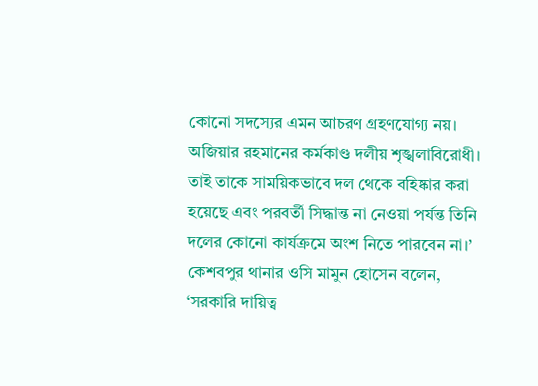কোনো সদস্যের এমন আচরণ গ্রহণযোগ্য নয়। অজিয়ার রহমানের কর্মকাণ্ড দলীয় শৃঙ্খলাবিরোধী। তাই তাকে সাময়িকভাবে দল থেকে বহিষ্কার করা হয়েছে এবং পরবর্তী সিদ্ধান্ত না নেওয়া পর্যন্ত তিনি দলের কোনো কার্যক্রমে অংশ নিতে পারবেন না।’
কেশবপুর থানার ওসি মামুন হোসেন বলেন, ‘সরকারি দায়িত্ব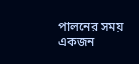পালনের সময় একজন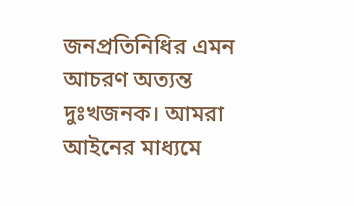জনপ্রতিনিধির এমন আচরণ অত্যন্ত দুঃখজনক। আমরা আইনের মাধ্যমে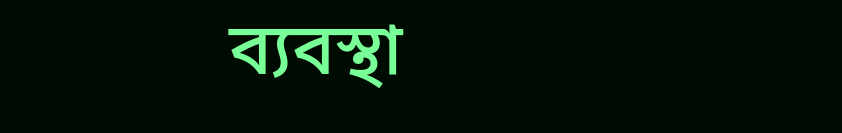ব্যবস্থা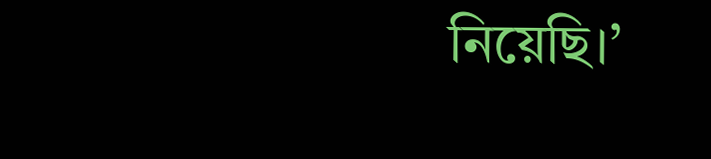নিয়েছি।’